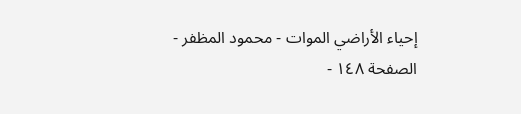إحياء الأراضي الموات - محمود المظفر - الصفحة ١٤٨ -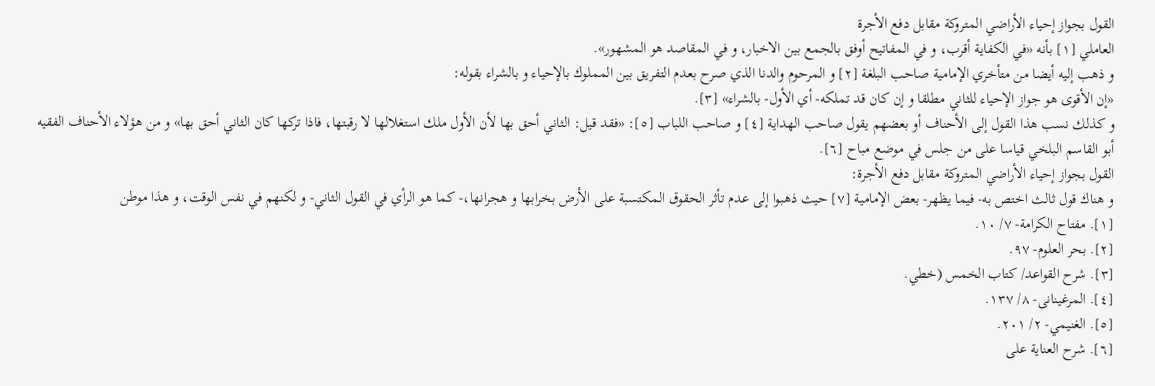القول بجواز إحياء الأراضي المتروكة مقابل دفع الأجرة
العاملي [١] بأنه «في الكفاية أقرب، و في المفاتيح أوفق بالجمع بين الاخبار، و في المقاصد هو المشهور».
و ذهب إليه أيضا من متأخري الإمامية صاحب البلغة [٢] و المرحوم والدنا الذي صرح بعدم التفريق بين المملوك بالإحياء و بالشراء بقوله:
«إن الأقوى هو جواز الإحياء للثاني مطلقا و إن كان قد تملكه- أي الأول- بالشراء» [٣].
و كذلك نسب هذا القول إلى الأحناف أو بعضهم يقول صاحب الهداية [٤] و صاحب اللباب [٥]: «فقد قيل: الثاني أحق بها لأن الأول ملك استغلالها لا رقبتها، فاذا تركها كان الثاني أحق بها» و من هؤلاء الأحناف الفقيه أبو القاسم البلخي قياسا على من جلس في موضع مباح [٦].
القول بجواز إحياء الأراضي المتروكة مقابل دفع الأجرة:
و هناك قول ثالث اختص به- فيما يظهر- بعض الإمامية [٧] حيث ذهبوا إلى عدم تأثر الحقوق المكتسبة على الأرض بخرابها و هجرانها،- كما هو الرأي في القول الثاني- و لكنهم في نفس الوقت، و هذا موطن
[١]. مفتاح الكرامة- ٧/ ١٠.
[٢]. بحر العلوم- ٩٧.
[٣]. شرح القواعد/ كتاب الخمس (خطي.
[٤]. المرغينانى- ٨/ ١٣٧.
[٥]. الغنيمي- ٢/ ٢٠١.
[٦]. شرح العناية على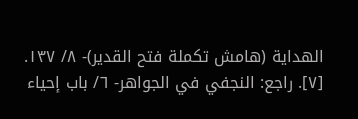الهداية (هامش تكملة فتح القدير)- ٨/ ١٣٧.
[٧]. راجع: النجفي في الجواهر- ٦/ باب إحياء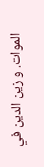الموات. و زين الدين في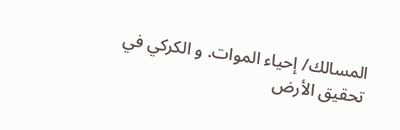المسالك/ إحياء الموات. و الكركي في تحقيق الأرض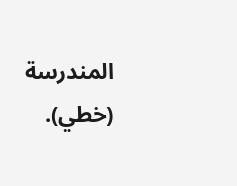المندرسة (خطي).